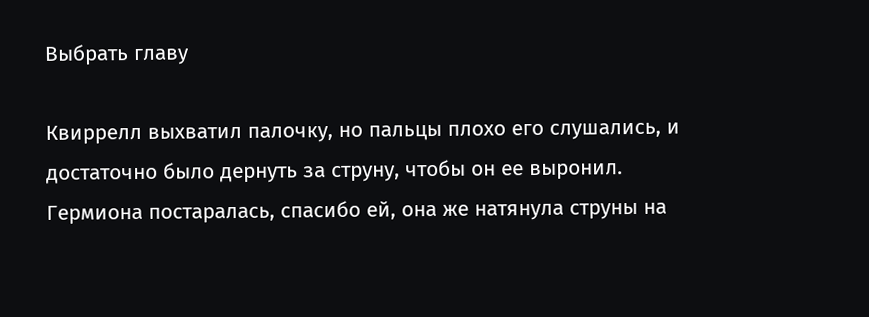Выбрать главу

Квиррелл выхватил палочку, но пальцы плохо его слушались, и достаточно было дернуть за струну, чтобы он ее выронил. Гермиона постаралась, спасибо ей, она же натянула струны на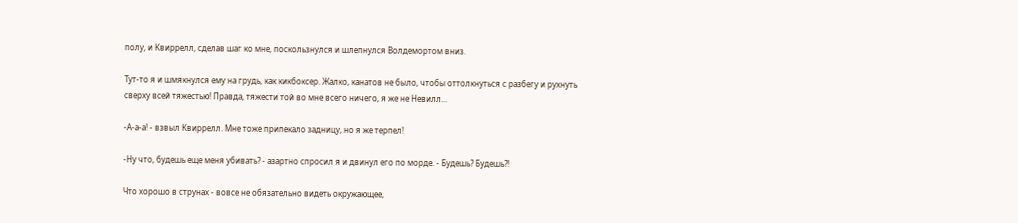полу, и Квиррелл, сделав шаг ко мне, поскользнулся и шлепнулся Волдемортом вниз.

Тут-то я и шмякнулся ему на грудь, как кикбоксер. Жалко, канатов не было, чтобы оттолкнуться с разбегу и рухнуть сверху всей тяжестью! Правда, тяжести той во мне всего ничего, я же не Невилл...

-А-а-а! - взвыл Квиррелл. Мне тоже припекало задницу, но я же терпел!

-Ну что, будешь еще меня убивать? - азартно спросил я и двинул его по морде. - Будешь? Будешь?!

Что хорошо в струнах - вовсе не обязательно видеть окружающее,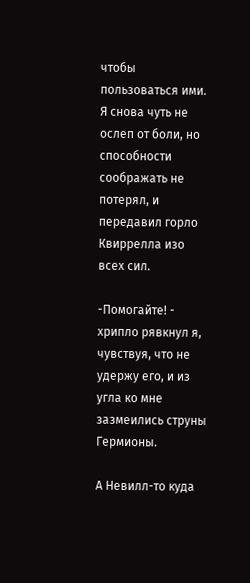чтобы пользоваться ими. Я снова чуть не ослеп от боли, но способности соображать не потерял, и передавил горло Квиррелла изо всех сил.

-Помогайте! - хрипло рявкнул я, чувствуя, что не удержу его, и из угла ко мне зазмеились струны Гермионы.

А Невилл-то куда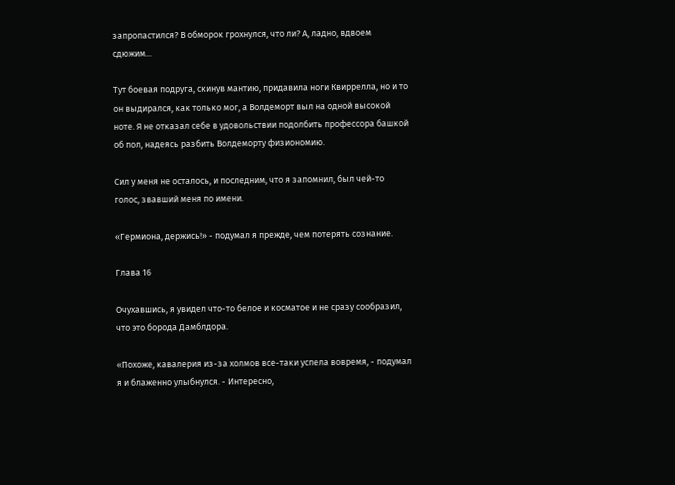запропастился? В обморок грохнулся, что ли? А, ладно, вдвоем сдюжим...

Тут боевая подруга, скинув мантию, придавила ноги Квиррелла, но и то он выдирался, как только мог, а Волдеморт выл на одной высокой ноте. Я не отказал себе в удовольствии подолбить профессора башкой об пол, надеясь разбить Волдеморту физиономию.

Сил у меня не осталось, и последним, что я запомнил, был чей-то голос, звавший меня по имени.

«Гермиона, держись!» - подумал я прежде, чем потерять сознание.

Глава 16

Очухавшись, я увидел что-то белое и косматое и не сразу сообразил, что это борода Дамблдора.

«Похоже, кавалерия из-за холмов все-таки успела вовремя, - подумал я и блаженно улыбнулся. - Интересно,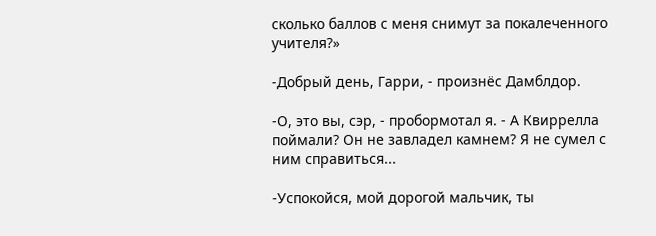сколько баллов с меня снимут за покалеченного учителя?»

-Добрый день, Гарри, - произнёс Дамблдор.

-О, это вы, сэр, - пробормотал я. - А Квиррелла поймали? Он не завладел камнем? Я не сумел с ним справиться...

-Успокойся, мой дорогой мальчик, ты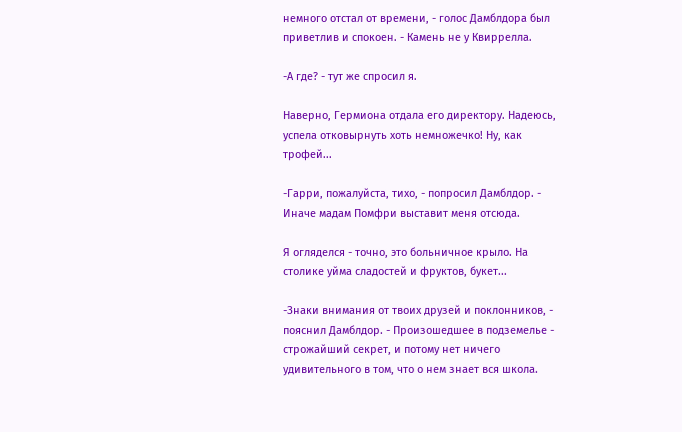немного отстал от времени, - голос Дамблдора был приветлив и спокоен. - Камень не у Квиррелла.

-А где? - тут же спросил я.

Наверно, Гермиона отдала его директору. Надеюсь, успела отковырнуть хоть немножечко! Ну, как трофей...

-Гарри, пожалуйста, тихо, - попросил Дамблдор. - Иначе мадам Помфри выставит меня отсюда.

Я огляделся - точно, это больничное крыло. На столике уйма сладостей и фруктов, букет...

-Знаки внимания от твоих друзей и поклонников, - пояснил Дамблдор. - Произошедшее в подземелье - строжайший секрет, и потому нет ничего удивительного в том, что о нем знает вся школа.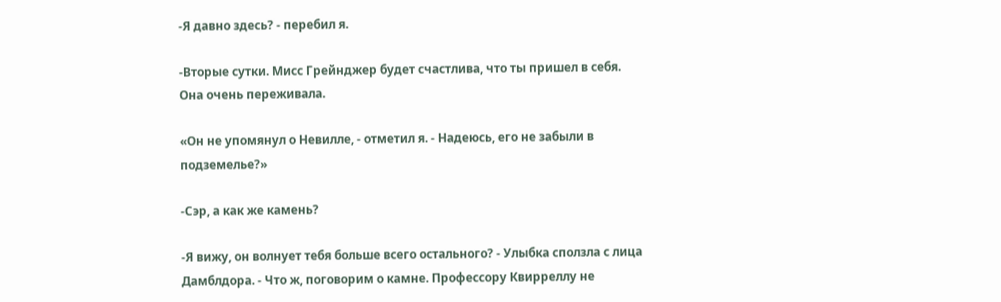-Я давно здесь? - перебил я.

-Вторые сутки. Мисс Грейнджер будет счастлива, что ты пришел в себя. Она очень переживала.

«Он не упомянул о Невилле, - отметил я. - Надеюсь, его не забыли в подземелье?»

-Сэр, а как же камень?

-Я вижу, он волнует тебя больше всего остального? - Улыбка сползла с лица Дамблдора. - Что ж, поговорим о камне. Профессору Квирреллу не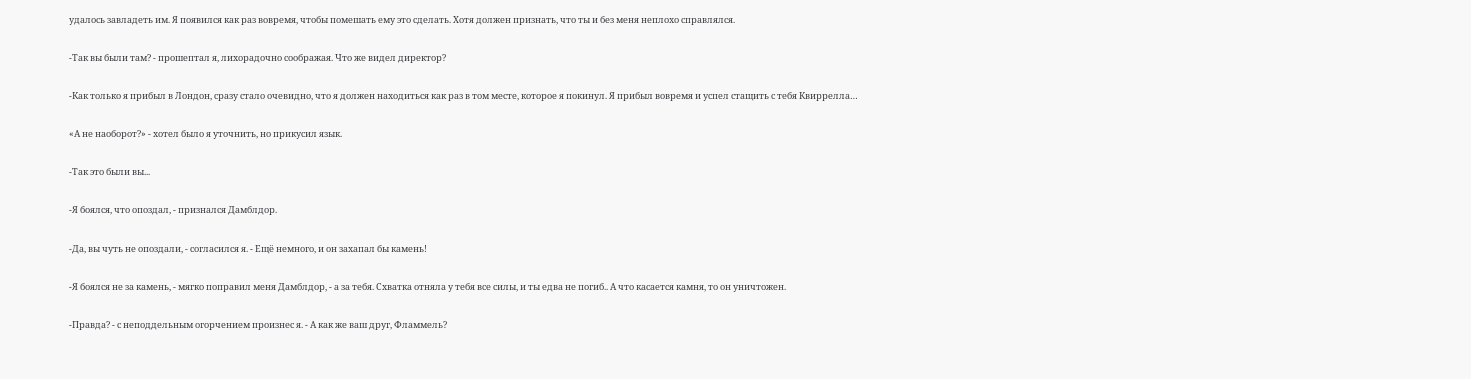удалось завладеть им. Я появился как раз вовремя, чтобы помешать ему это сделать. Хотя должен признать, что ты и без меня неплохо справлялся.

-Так вы были там? - прошептал я, лихорадочно соображая. Что же видел директор?

-Как только я прибыл в Лондон, сразу стало очевидно, что я должен находиться как раз в том месте, которое я покинул. Я прибыл вовремя и успел стащить с тебя Квиррелла…

«А не наоборот?» - хотел было я уточнить, но прикусил язык.

-Так это были вы...

-Я боялся, что опоздал, - признался Дамблдор.

-Да, вы чуть не опоздали, - согласился я. - Ещё немного, и он захапал бы камень!

-Я боялся не за камень, - мягко поправил меня Дамблдор, - а за тебя. Схватка отняла у тебя все силы, и ты едва не погиб.. А что касается камня, то он уничтожен.

-Правда? - с неподдельным огорчением произнес я. - А как же ваш друг, Фламмель?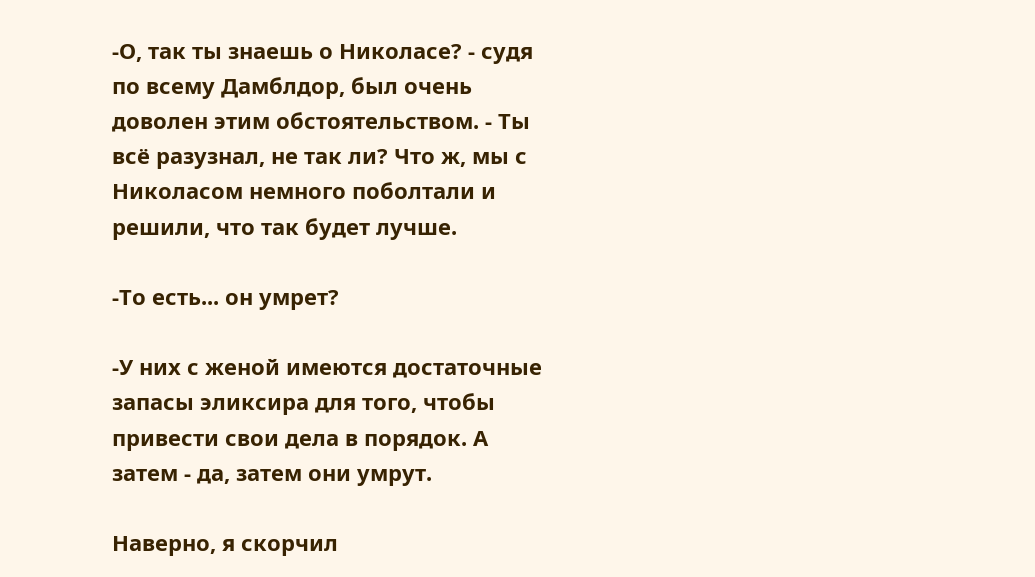-О, так ты знаешь о Николасе? - судя по всему Дамблдор, был очень доволен этим обстоятельством. - Ты всё разузнал, не так ли? Что ж, мы с Николасом немного поболтали и решили, что так будет лучше.

-То есть... он умрет?

-У них с женой имеются достаточные запасы эликсира для того, чтобы привести свои дела в порядок. А затем - да, затем они умрут.

Наверно, я скорчил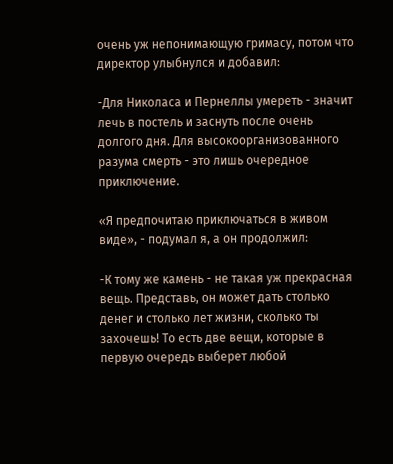очень уж непонимающую гримасу, потом что директор улыбнулся и добавил:

-Для Николаса и Пернеллы умереть - значит лечь в постель и заснуть после очень долгого дня. Для высокоорганизованного разума смерть - это лишь очередное приключение.

«Я предпочитаю приключаться в живом виде», - подумал я, а он продолжил:

-К тому же камень - не такая уж прекрасная вещь. Представь, он может дать столько денег и столько лет жизни, сколько ты захочешь! То есть две вещи, которые в первую очередь выберет любой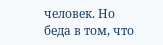человек. Но беда в том, что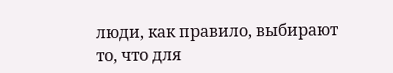люди, как правило, выбирают то, что для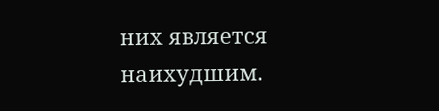них является наихудшим.